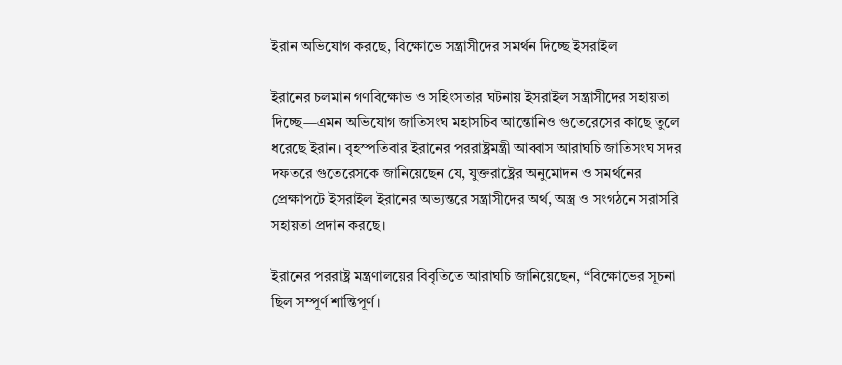ইরান অভিযোগ করছে, বিক্ষোভে সন্ত্রাসীদের সমর্থন দিচ্ছে ইসরাইল

ইরানের চলমান গণবিক্ষোভ ও সহিংসতার ঘটনায় ইসরাইল সন্ত্রাসীদের সহায়তা দিচ্ছে—এমন অভিযোগ জাতিসংঘ মহাসচিব আন্তোনিও গুতেরেসের কাছে তুলে ধরেছে ইরান। বৃহস্পতিবার ইরানের পররাষ্ট্রমন্ত্রী আব্বাস আরাঘচি জাতিসংঘ সদর দফতরে গুতেরেসকে জানিয়েছেন যে, যুক্তরাষ্ট্রের অনুমোদন ও সমর্থনের প্রেক্ষাপটে ইসরাইল ইরানের অভ্যন্তরে সন্ত্রাসীদের অর্থ, অস্ত্র ও সংগঠনে সরাসরি সহায়তা প্রদান করছে।

ইরানের পররাষ্ট্র মন্ত্রণালয়ের বিবৃতিতে আরাঘচি জানিয়েছেন, “বিক্ষোভের সূচনা ছিল সম্পূর্ণ শান্তিপূর্ণ।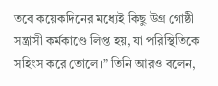তবে কয়েকদিনের মধ্যেই কিছু উগ্র গোষ্ঠী সন্ত্রাসী কর্মকাণ্ডে লিপ্ত হয়, যা পরিস্থিতিকে সহিংস করে তোলে।” তিনি আরও বলেন,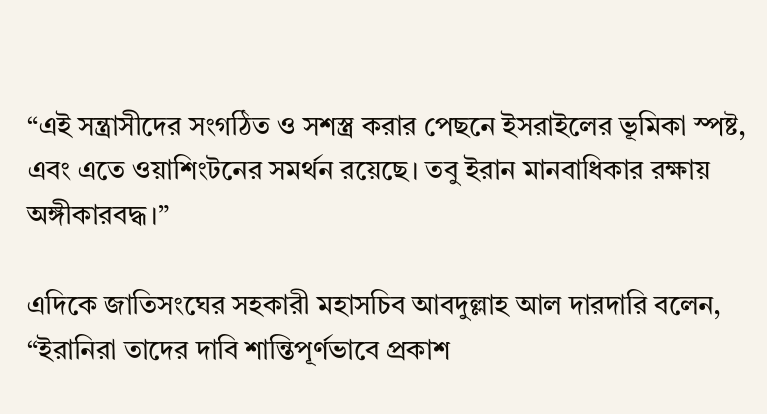“এই সন্ত্রাসীদের সংগঠিত ও সশস্ত্র করার পেছনে ইসরাইলের ভূমিকা স্পষ্ট, এবং এতে ওয়াশিংটনের সমর্থন রয়েছে। তবু ইরান মানবাধিকার রক্ষায় অঙ্গীকারবদ্ধ।”

এদিকে জাতিসংঘের সহকারী মহাসচিব আবদুল্লাহ আল দারদারি বলেন, “ইরানিরা তাদের দাবি শান্তিপূর্ণভাবে প্রকাশ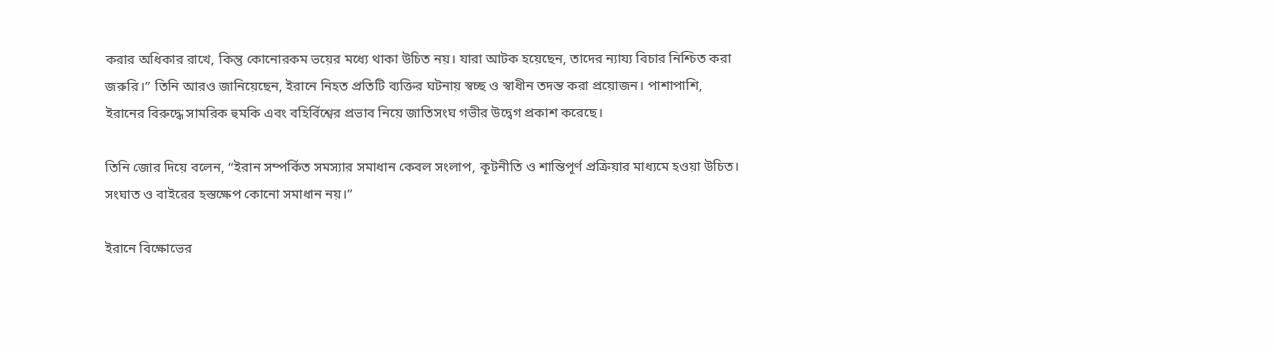করার অধিকার রাখে, কিন্তু কোনোরকম ভয়ের মধ্যে থাকা উচিত নয়। যারা আটক হয়েছেন, তাদের ন্যায্য বিচার নিশ্চিত করা জরুরি।” তিনি আরও জানিয়েছেন, ইরানে নিহত প্রতিটি ব্যক্তির ঘটনায় স্বচ্ছ ও স্বাধীন তদন্ত করা প্রয়োজন। পাশাপাশি, ইরানের বিরুদ্ধে সামরিক হুমকি এবং বহির্বিশ্বের প্রভাব নিয়ে জাতিসংঘ গভীর উদ্বেগ প্রকাশ করেছে।

তিনি জোর দিয়ে বলেন, “ইরান সম্পর্কিত সমস্যার সমাধান কেবল সংলাপ, কূটনীতি ও শান্তিপূর্ণ প্রক্রিয়ার মাধ্যমে হওয়া উচিত। সংঘাত ও বাইরের হস্তক্ষেপ কোনো সমাধান নয়।”

ইরানে বিক্ষোভের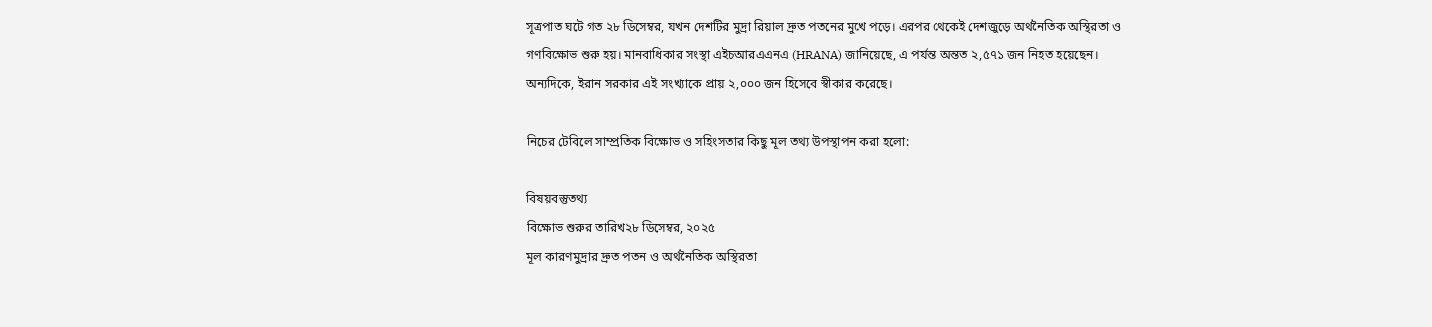সূত্রপাত ঘটে গত ২৮ ডিসেম্বর, যখন দেশটির মুদ্রা রিয়াল দ্রুত পতনের মুখে পড়ে। এরপর থেকেই দেশজুড়ে অর্থনৈতিক অস্থিরতা ও গণবিক্ষোভ শুরু হয়। মানবাধিকার সংস্থা এইচআরএএনএ (HRANA) জানিয়েছে, এ পর্যন্ত অন্তত ২,৫৭১ জন নিহত হয়েছেন। অন্যদিকে, ইরান সরকার এই সংখ্যাকে প্রায় ২,০০০ জন হিসেবে স্বীকার করেছে।

নিচের টেবিলে সাম্প্রতিক বিক্ষোভ ও সহিংসতার কিছু মূল তথ্য উপস্থাপন করা হলো:

বিষয়বস্তুতথ্য
বিক্ষোভ শুরুর তারিখ২৮ ডিসেম্বর, ২০২৫
মূল কারণমুদ্রার দ্রুত পতন ও অর্থনৈতিক অস্থিরতা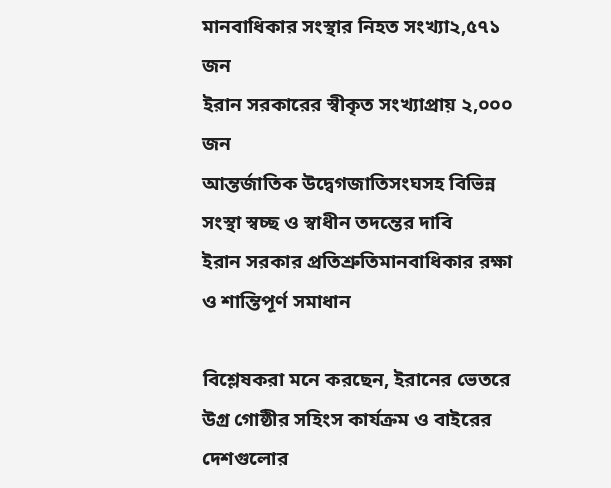মানবাধিকার সংস্থার নিহত সংখ্যা২,৫৭১ জন
ইরান সরকারের স্বীকৃত সংখ্যাপ্রায় ২,০০০ জন
আন্তর্জাতিক উদ্বেগজাতিসংঘসহ বিভিন্ন সংস্থা স্বচ্ছ ও স্বাধীন তদন্তের দাবি
ইরান সরকার প্রতিশ্রুতিমানবাধিকার রক্ষা ও শান্তিপূর্ণ সমাধান

বিশ্লেষকরা মনে করছেন, ইরানের ভেতরে উগ্র গোষ্ঠীর সহিংস কার্যক্রম ও বাইরের দেশগুলোর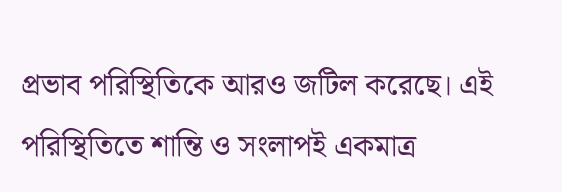প্রভাব পরিস্থিতিকে আরও জটিল করেছে। এই পরিস্থিতিতে শান্তি ও সংলাপই একমাত্র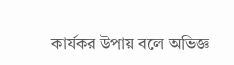কার্যকর উপায় বলে অভিজ্ঞ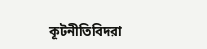কূটনীতিবিদরা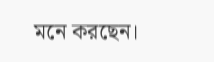মনে করছেন।